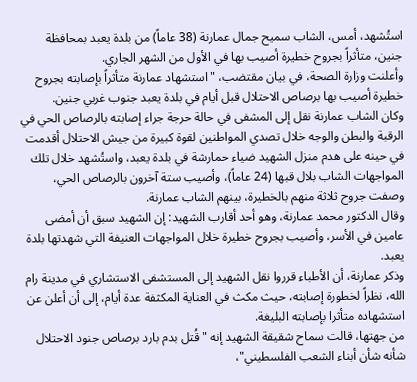استُشهد، أمس، الشاب سميح جمال عمارنة (38 عاماً) من بلدة يعبد بمحافظة جنين، متأثراً بجروح خطيرة أصيب بها في الأول من الشهر الجاري.
وأعلنت وزارة الصحة، في بيان مقتضب، "استشهاد عمارنة متأثراً بإصابته بجروح خطيرة أصيب بها برصاص الاحتلال قبل أيام في بلدة يعبد جنوب غربي جنين.
وكان الشاب عمارنة نقل إلى المشفى في حالة حرجة جراء إصابته بالرصاص الحي في الرقبة والبطن والوجه خلال تصدي المواطنين لقوة كبيرة من جيش الاحتلال أقدمت في حينه على هدم منزل الشهيد ضياء حمارشة في بلدة يعبد، واستُشهد خلال تلك المواجهات الشاب بلال قبها (24 عاماً)، وأصيب ستة آخرون بالرصاص الحي، وصفت جروح ثلاثة منهم بالخطيرة، بينهم الشاب عمارنة.
وقال الدكتور محمد عمارنة، وهو أحد أقارب الشهيد: إن الشهيد سبق أن أمضى عامين في الأسر، وأصيب بجروح خطيرة خلال المواجهات العنيفة التي شهدتها بلدة يعبد.
وذكر عمارنة، أن الأطباء قرروا نقل الشهيد إلى المستشفى الاستشاري في مدينة رام الله، نظراً لخطورة إصابته، حيث مكث في العناية المكثفة عدة أيام، إلى أن أعلن عن استشهاده متأثرا بإصابته البليغة.
من جهتها، قالت سماح شقيقة الشهيد إنه "قُتل بدم بارد برصاص جنود الاحتلال شأنه شأن أبناء الشعب الفلسطيني"،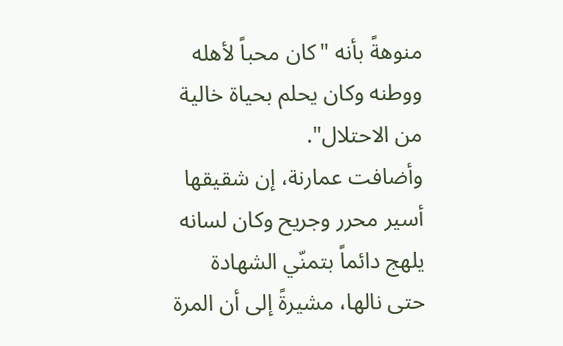منوهةً بأنه "كان محباً لأهله ووطنه وكان يحلم بحياة خالية من الاحتلال".
وأضافت عمارنة، إن شقيقها أسير محرر وجريح وكان لسانه يلهج دائماً بتمنّي الشهادة حتى نالها، مشيرةً إلى أن المرة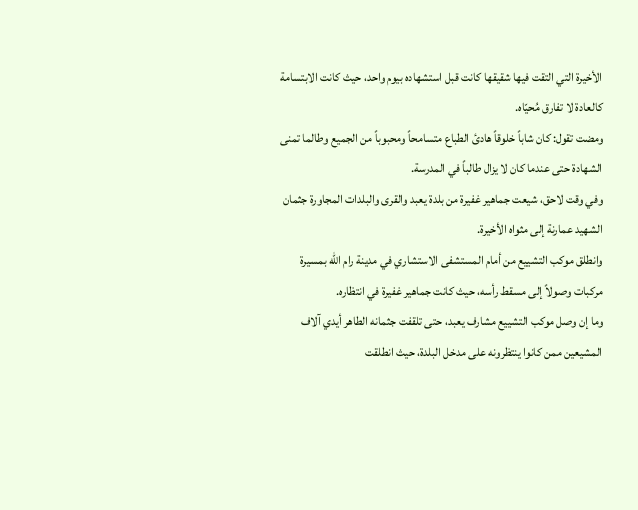الأخيرة التي التقت فيها شقيقها كانت قبل استشهاده بيوم واحد، حيث كانت الابتسامة كالعادة لا تفارق مُحيّاه.
ومضت تقول: كان شاباً خلوقاً هادئ الطباع متسامحاً ومحبوباً من الجميع وطالما تمنى الشهادة حتى عندما كان لا يزال طالباً في المدرسة.
وفي وقت لاحق، شيعت جماهير غفيرة من بلدة يعبد والقرى والبلدات المجاورة جثمان الشهيد عمارنة إلى مثواه الأخيرة.
وانطلق موكب التشييع من أمام المستشفى الاستشاري في مدينة رام الله بمسيرة مركبات وصولاً إلى مسقط رأسه، حيث كانت جماهير غفيرة في انتظاره.
وما إن وصل موكب التشييع مشارف يعبد، حتى تلقفت جثمانه الطاهر أيدي آلاف المشيعين ممن كانوا ينتظرونه على مدخل البلدة، حيث انطلقت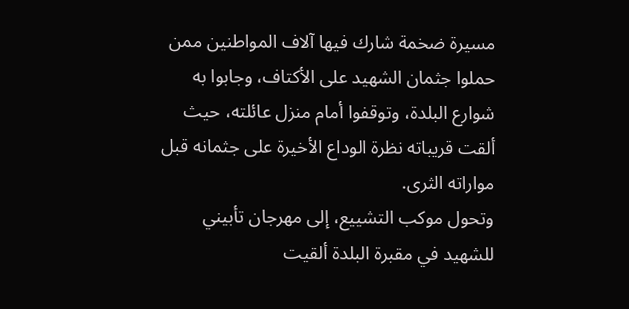مسيرة ضخمة شارك فيها آلاف المواطنين ممن حملوا جثمان الشهيد على الأكتاف، وجابوا به شوارع البلدة، وتوقفوا أمام منزل عائلته، حيث ألقت قريباته نظرة الوداع الأخيرة على جثمانه قبل مواراته الثرى.
وتحول موكب التشييع، إلى مهرجان تأبيني للشهيد في مقبرة البلدة ألقيت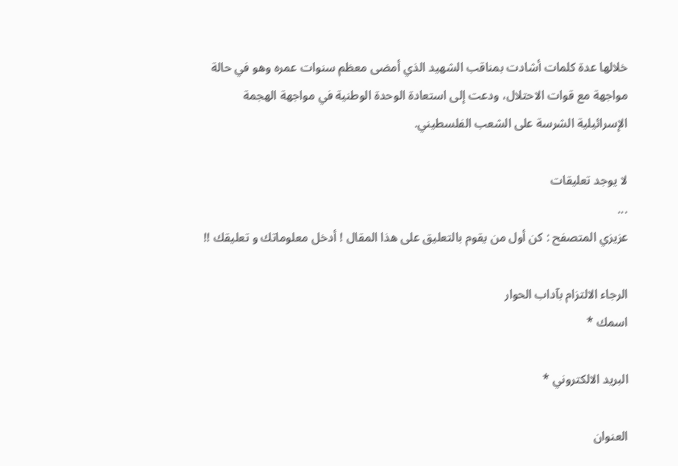خلالها عدة كلمات أشادت بمناقب الشهيد الذي أمضى معظم سنوات عمره وهو في حالة مواجهة مع قوات الاحتلال، ودعت إلى استعادة الوحدة الوطنية في مواجهة الهجمة الإسرائيلية الشرسة على الشعب الفلسطيني.

لا يوجد تعليقات
...
عزيزي المتصفح : كن أول من يقوم بالتعليق على هذا المقال ! أدخل معلوماتك و تعليقك !!

الرجاء الالتزام بآداب الحوار
اسمك *

البريد الالكتروني *

العنوان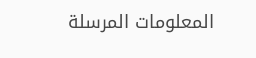المعلومات المرسلة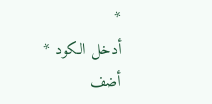*
أدخل الكود *
أضف